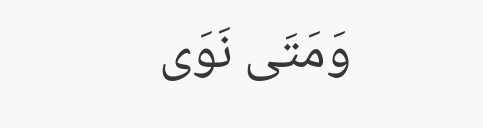وَمَتَى نَوَى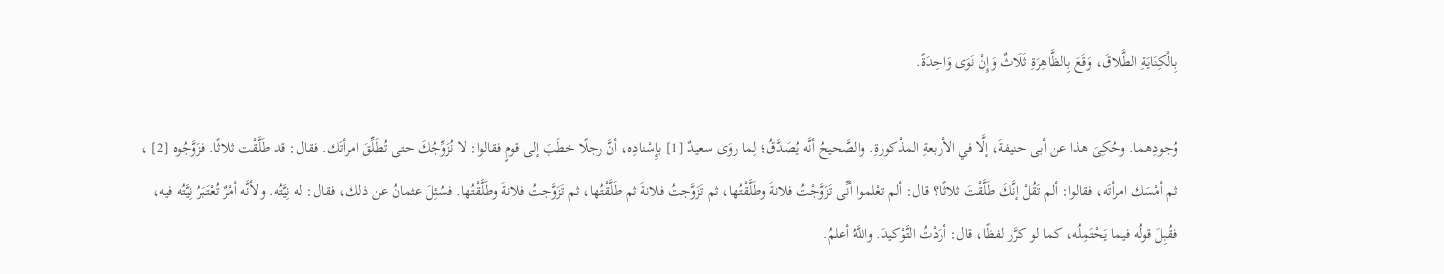بِالْكِنَايَةِ الطَّلاقَ، وَقَعَ بِالظَّاهِرَةِ ثَلَاثٌ وَإِنْ نَوَى وَاحِدَةً.

وُجودِهما. وحُكِىَ هذا عن أبى حنيفةَ، إلَّا في الأربعةِ المذْكورةِ. والصَّحيحُ أنَّه يُصَدَّقُ؛ لِما روَى سعيدٌ [1] بإِسْنادِه، أنَّ رجلًا خطَبَ إلى قومٍ فقالوا: لا نُزَوِّجُكَ حتى تُطَلِّقَ امرأتَك. فقال: قد طَلَّقْت ثلاثًا. فزَوَّجُوه [2] ، ثم أمْسَك امرأتَه، فقالوا: ألم تَقُلْ إنَّكَ طَلَّقْتَ ثلاثًا؟ قال: ألم تعْلموا أنِّى تَزَوَّجْتُ فلانةَ وطَلَّقْتُها، ثم تَزَوَّجتُ فلانةَ ثم طَلَّقْتُها، ثم تَزَوَّجتُ فلانةَ وطَلَّقْتُها. فسُئِلَ عثمانُ عن ذلك، فقال: له نِيَّتُه. ولأنَّه أمْرٌ تُعْتَبَرُ نِيَّتُه فيه، فقُبِلَ قولُه فيما يَحْتَمِلُه، كما لو كرَّر لفظًا، قال: أرَدْتُ التَّوْكيدَ. واللَّهُ أعلمُ.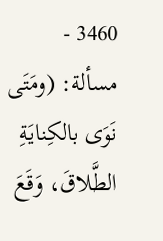3460 - مسألة: (ومَتَى نَوَى بالكِنايَةِ الطَّلاقَ، وَقَعَ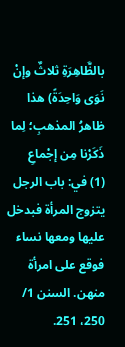بالظَّاهِرَةِ ثلاثٌ وإنْ نَوَى وَاحِدَةً) هذا ظاهرُ المذهبِ؛ لِما ذَكَرْنا مِن إجْماعِ
(1) في: باب الرجل يتزوج المرأة فبدخل عليها ومعها نساء فوقع على امرأة منهن. السنن 1/ 250، 251.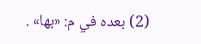(2) بعده في م: «بها» .